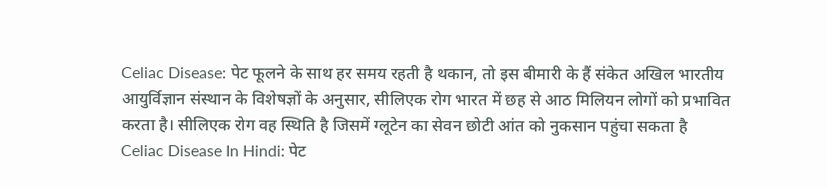Celiac Disease: पेट फूलने के साथ हर समय रहती है थकान, तो इस बीमारी के हैं संकेत अखिल भारतीय आयुर्विज्ञान संस्थान के विशेषज्ञों के अनुसार, सीलिएक रोग भारत में छह से आठ मिलियन लोगों को प्रभावित करता है। सीलिएक रोग वह स्थिति है जिसमें ग्लूटेन का सेवन छोटी आंत को नुकसान पहुंचा सकता है
Celiac Disease In Hindi: पेट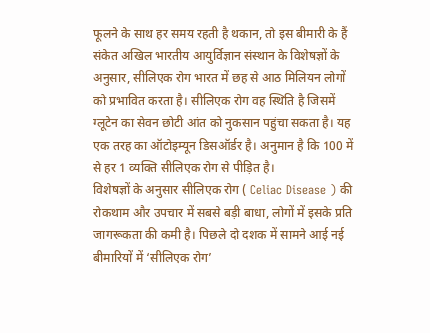फूलने के साथ हर समय रहती है थकान, तो इस बीमारी के हैं संकेत अखिल भारतीय आयुर्विज्ञान संस्थान के विशेषज्ञों के अनुसार, सीलिएक रोग भारत में छह से आठ मिलियन लोगों को प्रभावित करता है। सीलिएक रोग वह स्थिति है जिसमें ग्लूटेन का सेवन छोटी आंत को नुकसान पहुंचा सकता है। यह एक तरह का ऑटोइम्यून डिसऑर्डर है। अनुमान है कि 100 में से हर 1 व्यक्ति सीलिएक रोग से पीड़ित है।
विशेषज्ञों के अनुसार सीलिएक रोग ( Celiac Disease ) की रोकथाम और उपचार में सबसे बड़ी बाधा, लोगों में इसके प्रति जागरूकता की कमी है। पिछले दो दशक में सामने आई नई बीमारियों में ‘सीलिएक रोग’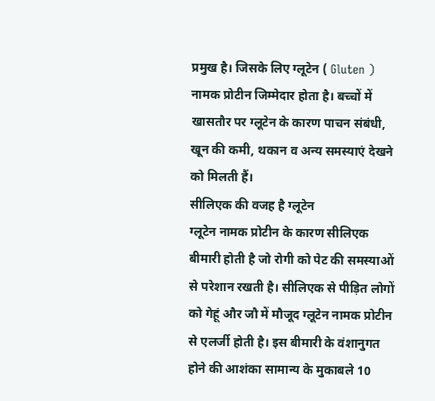प्रमुख है। जिसके लिए ग्लूटेन ( Gluten ) नामक प्रोटीन जिम्मेदार होता है। बच्चों में खासतौर पर ग्लूटेन के कारण पाचन संबंधी, खून की कमी, थकान व अन्य समस्याएं देखने को मिलती हैं।
सीलिएक की वजह है ग्लूटेन
ग्लूटेन नामक प्रोटीन के कारण सीलिएक बीमारी होती है जो रोगी को पेट की समस्याओं से परेशान रखती है। सीलिएक से पीड़ित लोगों को गेहूं और जौ में मौजूद ग्लूटेन नामक प्रोटीन से एलर्जी होती है। इस बीमारी के वंशानुगत होने की आशंका सामान्य के मुकाबले 10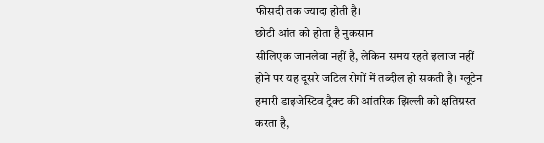फीसदी तक ज्यादा होती है।
छोटी आंत को होता है नुकसान
सीलिएक जानलेवा नहीं है, लेकिन समय रहते इलाज नहीं होने पर यह दूसरे जटिल रोगों में तब्दील हो सकती है। ग्लूटेन हमारी डाइजेस्टिव ट्रैक्ट की आंतरिक झिल्ली को क्षतिग्रस्त करता है,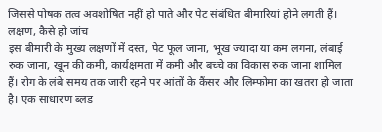जिससे पोषक तत्व अवशोषित नहीं हो पाते और पेट संबंधित बीमारियां होने लगती हैं।
लक्षण, कैसे हो जांच
इस बीमारी के मुख्य लक्षणों में दस्त, पेट फूल जाना, भूख ज्यादा या कम लगना, लंबाई रुक जाना, खून की कमी, कार्यक्षमता में कमी और बच्चे का विकास रुक जाना शामिल हैं। रोग के लंबे समय तक जारी रहने पर आंतों के कैंसर और लिम्फोमा का खतरा हो जाता है। एक साधारण ब्लड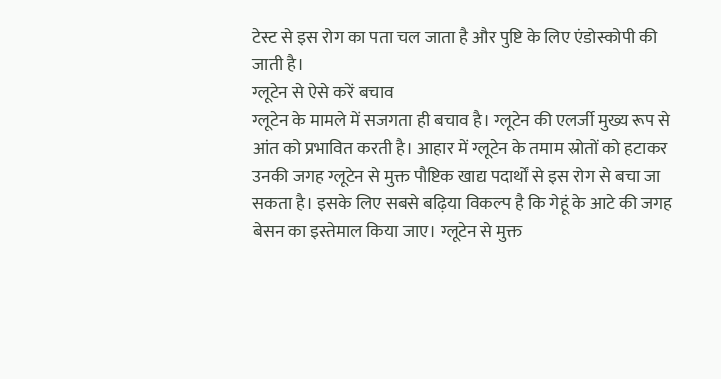टेस्ट से इस रोग का पता चल जाता है और पुष्टि के लिए एंडोस्कोपी की जाती है।
ग्लूटेन से ऐसे करें बचाव
ग्लूटेन के मामले में सजगता ही बचाव है। ग्लूटेन की एलर्जी मुख्य रूप से आंत को प्रभावित करती है। आहार में ग्लूटेन के तमाम स्रोतों को हटाकर उनकी जगह ग्लूटेन से मुक्त पौष्टिक खाद्य पदार्थों से इस रोग से बचा जा सकता है। इसके लिए सबसे बढ़िया विकल्प है कि गेहूं के आटे की जगह बेसन का इस्तेमाल किया जाए। ग्लूटेन से मुक्त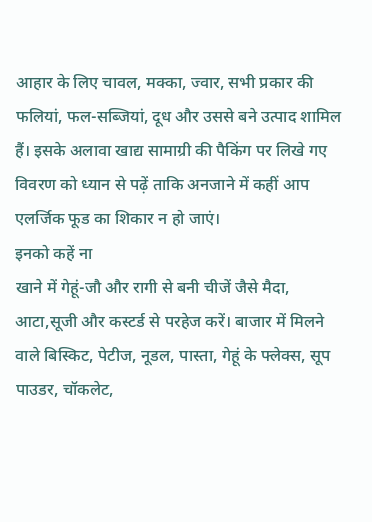आहार के लिए चावल, मक्का, ज्वार, सभी प्रकार की फलियां, फल-सब्जियां, दूध और उससे बने उत्पाद शामिल हैं। इसके अलावा खाद्य सामाग्री की पैकिंग पर लिखे गए विवरण को ध्यान से पढ़ें ताकि अनजाने में कहीं आप एलर्जिक फूड का शिकार न हो जाएं।
इनको कहें ना
खाने में गेहूं-जौ और रागी से बनी चीजें जैसे मैदा, आटा,सूजी और कस्टर्ड से परहेज करें। बाजार में मिलने वाले बिस्किट, पेटीज, नूडल, पास्ता, गेहूं के फ्लेक्स, सूप पाउडर, चॉकलेट,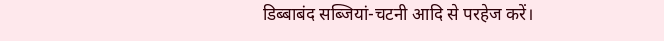डिब्बाबंद सब्जियां-चटनी आदि से परहेज करें।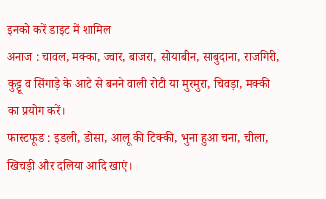इनको करें डाइट में शामिल
अनाज : चावल, मक्का, ज्वार, बाजरा, सोयाबीन, साबुदाना, राजगिरी, कुट्टू व सिंगाड़े के आटे से बनने वाली रोटी या मुरमुरा, चिवड़ा, मक्की का प्रयोग करें।
फास्टफूड : इडली, डोसा, आलू की टिक्की, भुना हुआ चना, चीला, खिचड़ी और दलिया आदि खाएं।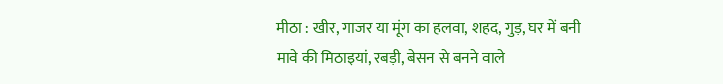मीठा : खीर, गाजर या मूंग का हलवा, शहद, गुड़, घर में बनी मावे की मिठाइयां, रबड़ी, बेसन से बनने वाले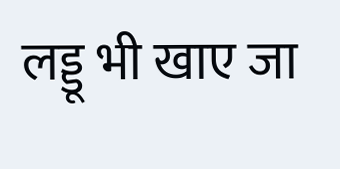लड्डू भी खाए जा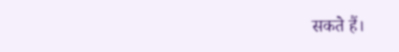सकते हैं।